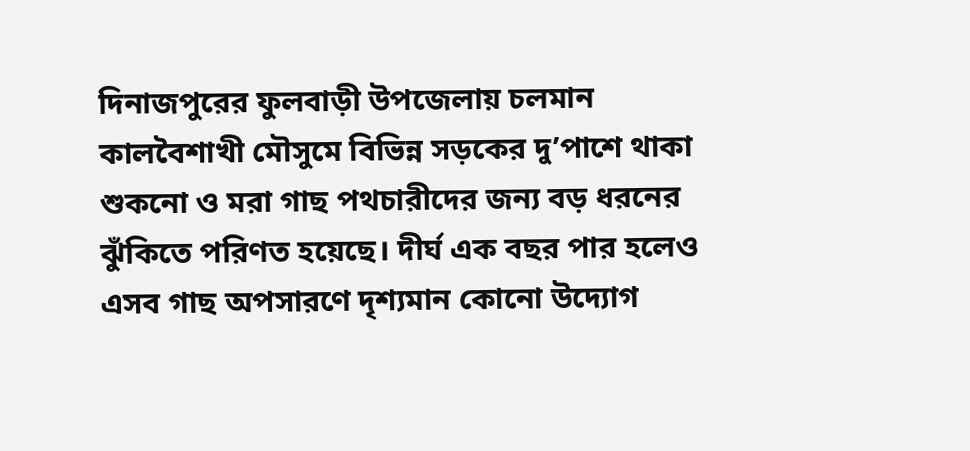দিনাজপুরের ফুলবাড়ী উপজেলায় চলমান কালবৈশাখী মৌসুমে বিভিন্ন সড়কের দু’পাশে থাকা শুকনো ও মরা গাছ পথচারীদের জন্য বড় ধরনের ঝুঁকিতে পরিণত হয়েছে। দীর্ঘ এক বছর পার হলেও এসব গাছ অপসারণে দৃশ্যমান কোনো উদ্যোগ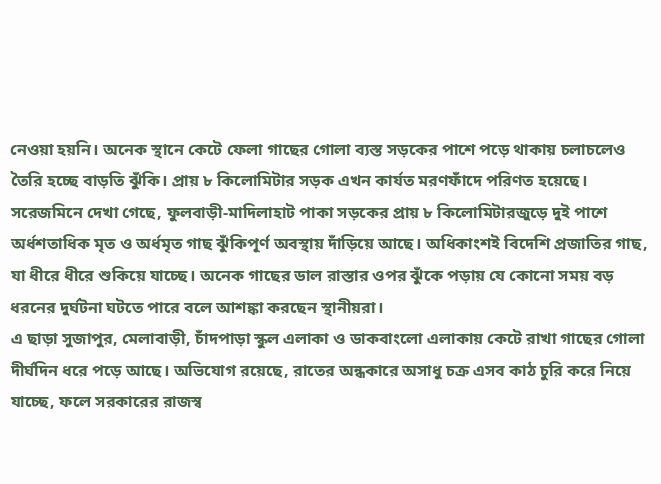নেওয়া হয়নি। অনেক স্থানে কেটে ফেলা গাছের গোলা ব্যস্ত সড়কের পাশে পড়ে থাকায় চলাচলেও তৈরি হচ্ছে বাড়তি ঝুঁকি। প্রায় ৮ কিলোমিটার সড়ক এখন কার্যত মরণফাঁদে পরিণত হয়েছে।
সরেজমিনে দেখা গেছে, ফুলবাড়ী-মাদিলাহাট পাকা সড়কের প্রায় ৮ কিলোমিটারজুড়ে দুই পাশে অর্ধশতাধিক মৃত ও অর্ধমৃত গাছ ঝুঁকিপূর্ণ অবস্থায় দাঁড়িয়ে আছে। অধিকাংশই বিদেশি প্রজাতির গাছ, যা ধীরে ধীরে শুকিয়ে যাচ্ছে। অনেক গাছের ডাল রাস্তার ওপর ঝুঁকে পড়ায় যে কোনো সময় বড় ধরনের দুর্ঘটনা ঘটতে পারে বলে আশঙ্কা করছেন স্থানীয়রা।
এ ছাড়া সুজাপুর, মেলাবাড়ী, চাঁদপাড়া স্কুল এলাকা ও ডাকবাংলো এলাকায় কেটে রাখা গাছের গোলা দীর্ঘদিন ধরে পড়ে আছে। অভিযোগ রয়েছে, রাতের অন্ধকারে অসাধু চক্র এসব কাঠ চুরি করে নিয়ে যাচ্ছে, ফলে সরকারের রাজস্ব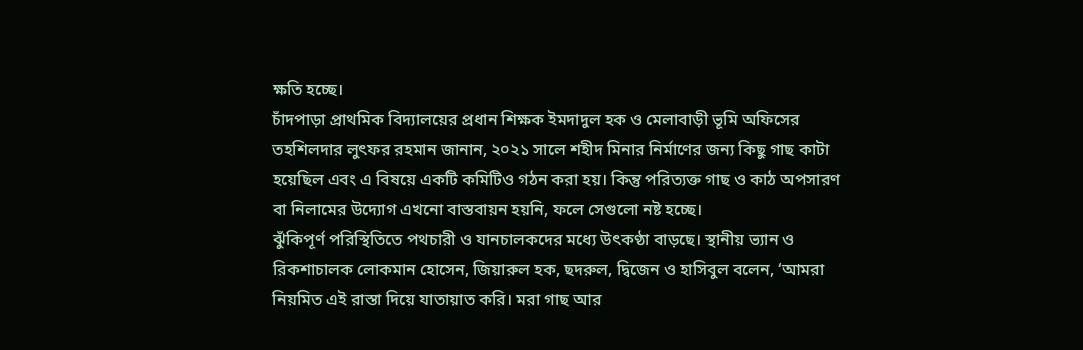ক্ষতি হচ্ছে।
চাঁদপাড়া প্রাথমিক বিদ্যালয়ের প্রধান শিক্ষক ইমদাদুল হক ও মেলাবাড়ী ভূমি অফিসের তহশিলদার লুৎফর রহমান জানান, ২০২১ সালে শহীদ মিনার নির্মাণের জন্য কিছু গাছ কাটা হয়েছিল এবং এ বিষয়ে একটি কমিটিও গঠন করা হয়। কিন্তু পরিত্যক্ত গাছ ও কাঠ অপসারণ বা নিলামের উদ্যোগ এখনো বাস্তবায়ন হয়নি, ফলে সেগুলো নষ্ট হচ্ছে।
ঝুঁকিপূর্ণ পরিস্থিতিতে পথচারী ও যানচালকদের মধ্যে উৎকণ্ঠা বাড়ছে। স্থানীয় ভ্যান ও রিকশাচালক লোকমান হোসেন, জিয়ারুল হক, ছদরুল, দ্বিজেন ও হাসিবুল বলেন, ‘আমরা নিয়মিত এই রাস্তা দিয়ে যাতায়াত করি। মরা গাছ আর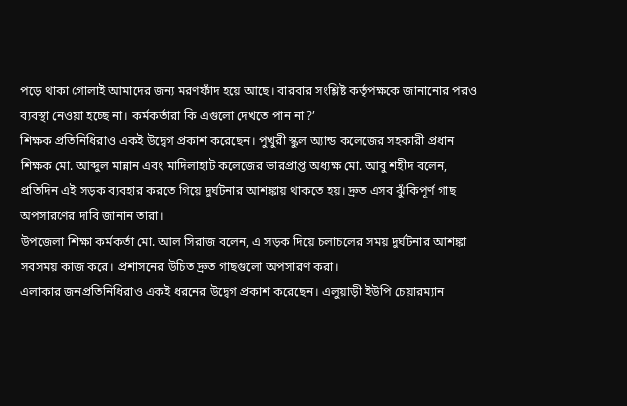পড়ে থাকা গোলাই আমাদের জন্য মরণফাঁদ হয়ে আছে। বারবার সংশ্লিষ্ট কর্তৃপক্ষকে জানানোর পরও ব্যবস্থা নেওয়া হচ্ছে না। কর্মকর্তারা কি এগুলো দেখতে পান না?’
শিক্ষক প্রতিনিধিরাও একই উদ্বেগ প্রকাশ করেছেন। পুখুরী স্কুল অ্যান্ড কলেজের সহকারী প্রধান শিক্ষক মো. আব্দুল মান্নান এবং মাদিলাহাট কলেজের ভারপ্রাপ্ত অধ্যক্ষ মো. আবু শহীদ বলেন, প্রতিদিন এই সড়ক ব্যবহার করতে গিয়ে দুর্ঘটনার আশঙ্কায় থাকতে হয়। দ্রুত এসব ঝুঁকিপূর্ণ গাছ অপসারণের দাবি জানান তারা।
উপজেলা শিক্ষা কর্মকর্তা মো. আল সিরাজ বলেন, এ সড়ক দিয়ে চলাচলের সময় দুর্ঘটনার আশঙ্কা সবসময় কাজ করে। প্রশাসনের উচিত দ্রুত গাছগুলো অপসারণ করা।
এলাকার জনপ্রতিনিধিরাও একই ধরনের উদ্বেগ প্রকাশ করেছেন। এলুয়াড়ী ইউপি চেয়ারম্যান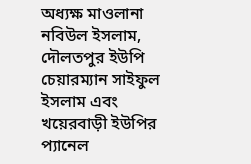অধ্যক্ষ মাওলানা নবিউল ইসলাম, দৌলতপুর ইউপি চেয়ারম্যান সাইফুল ইসলাম এবং খয়েরবাড়ী ইউপির প্যানেল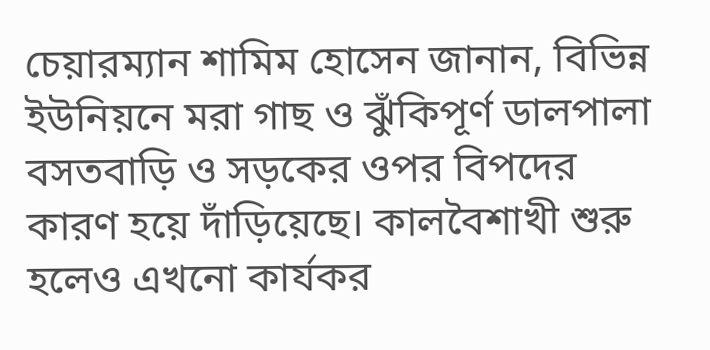চেয়ারম্যান শামিম হোসেন জানান, বিভিন্ন ইউনিয়নে মরা গাছ ও ঝুঁকিপূর্ণ ডালপালা বসতবাড়ি ও সড়কের ওপর বিপদের কারণ হয়ে দাঁড়িয়েছে। কালবৈশাখী শুরু হলেও এখনো কার্যকর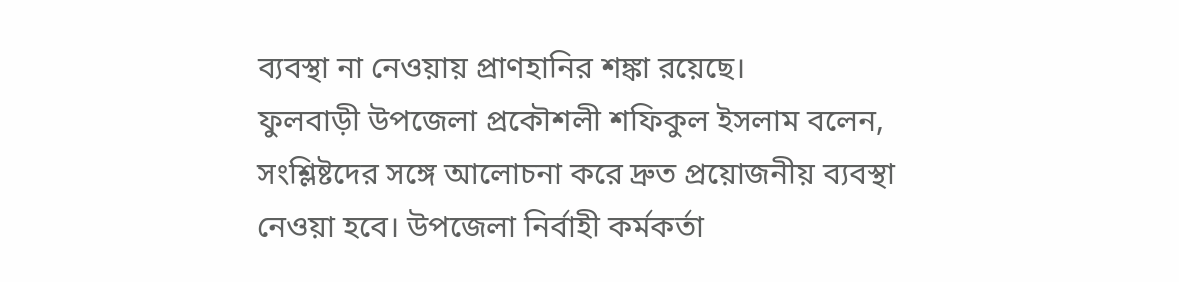ব্যবস্থা না নেওয়ায় প্রাণহানির শঙ্কা রয়েছে।
ফুলবাড়ী উপজেলা প্রকৌশলী শফিকুল ইসলাম বলেন, সংশ্লিষ্টদের সঙ্গে আলোচনা করে দ্রুত প্রয়োজনীয় ব্যবস্থা নেওয়া হবে। উপজেলা নির্বাহী কর্মকর্তা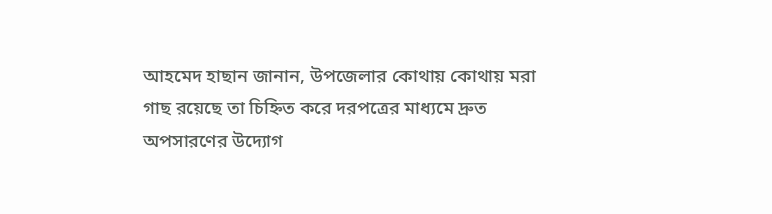আহমেদ হাছান জানান, উপজেলার কোথায় কোথায় মরা গাছ রয়েছে তা চিহ্নিত করে দরপত্রের মাধ্যমে দ্রুত অপসারণের উদ্যোগ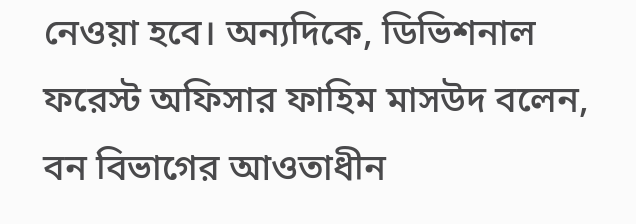নেওয়া হবে। অন্যদিকে, ডিভিশনাল ফরেস্ট অফিসার ফাহিম মাসউদ বলেন, বন বিভাগের আওতাধীন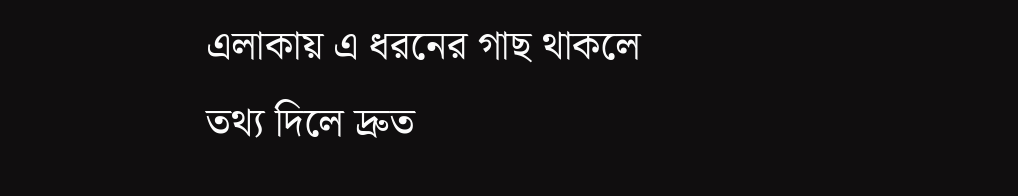এলাকায় এ ধরনের গাছ থাকলে তথ্য দিলে দ্রুত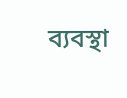ব্যবস্থা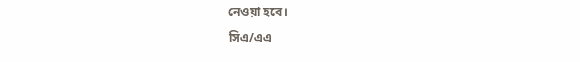নেওয়া হবে।
সিএ/এএ